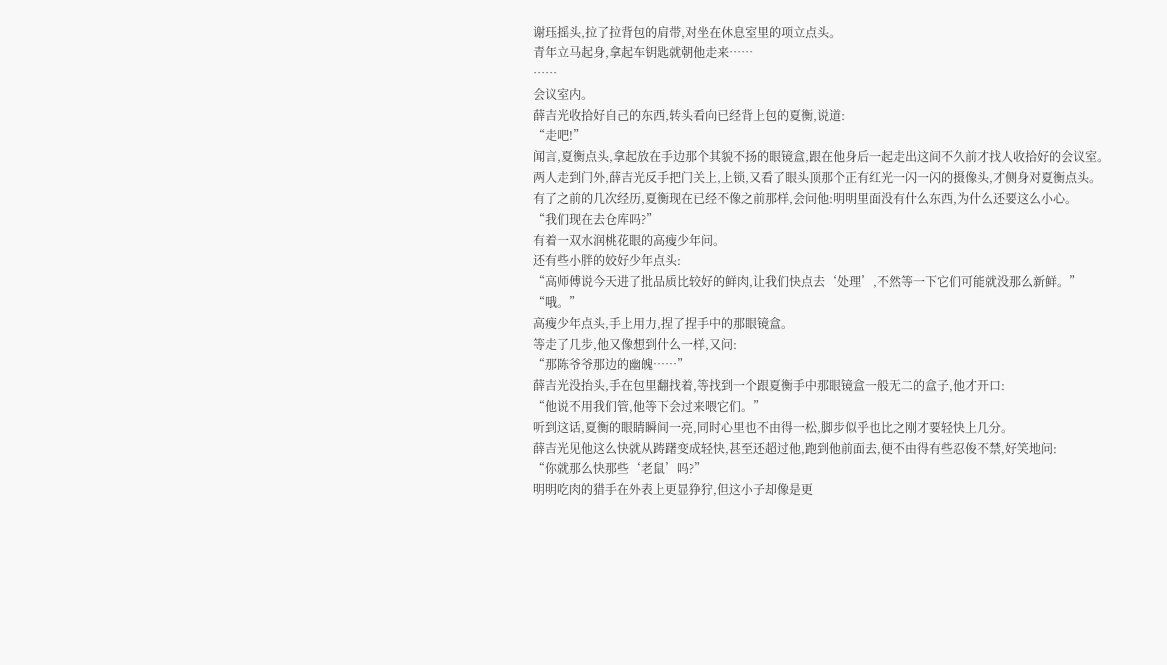谢珏摇头,拉了拉背包的肩带,对坐在休息室里的项立点头。
青年立马起身,拿起车钥匙就朝他走来……
……
会议室内。
薛吉光收拾好自己的东西,转头看向已经背上包的夏衡,说道:
“走吧!”
闻言,夏衡点头,拿起放在手边那个其貌不扬的眼镜盒,跟在他身后一起走出这间不久前才找人收拾好的会议室。
两人走到门外,薛吉光反手把门关上,上锁,又看了眼头顶那个正有红光一闪一闪的摄像头,才侧身对夏衡点头。
有了之前的几次经历,夏衡现在已经不像之前那样,会问他:明明里面没有什么东西,为什么还要这么小心。
“我们现在去仓库吗?”
有着一双水润桃花眼的高瘦少年问。
还有些小胖的姣好少年点头:
“高师傅说今天进了批品质比较好的鲜肉,让我们快点去‘处理’,不然等一下它们可能就没那么新鲜。”
“哦。”
高瘦少年点头,手上用力,捏了捏手中的那眼镜盒。
等走了几步,他又像想到什么一样,又问:
“那陈爷爷那边的幽魄……”
薛吉光没抬头,手在包里翻找着,等找到一个跟夏衡手中那眼镜盒一般无二的盒子,他才开口:
“他说不用我们管,他等下会过来喂它们。”
听到这话,夏衡的眼睛瞬间一亮,同时心里也不由得一松,脚步似乎也比之刚才要轻快上几分。
薛吉光见他这么快就从踌躇变成轻快,甚至还超过他,跑到他前面去,便不由得有些忍俊不禁,好笑地问:
“你就那么快那些‘老鼠’吗?”
明明吃肉的猎手在外表上更显狰狞,但这小子却像是更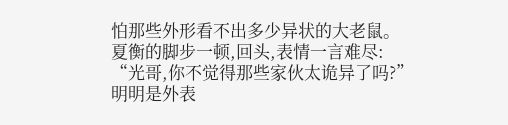怕那些外形看不出多少异状的大老鼠。
夏衡的脚步一顿,回头,表情一言难尽:
“光哥,你不觉得那些家伙太诡异了吗?”
明明是外表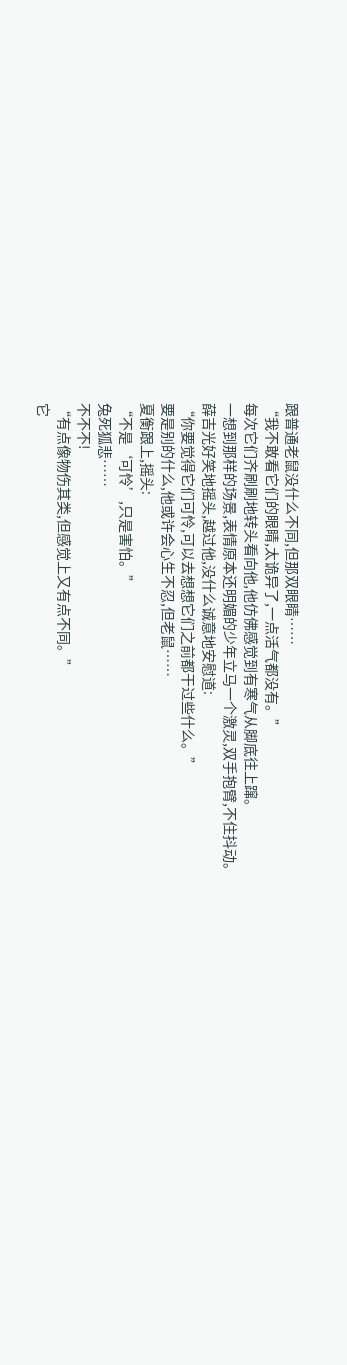跟普通老鼠没什么不同,但那双眼睛……
“我不敢看它们的眼睛,太诡异了,一点活气都没有。”
每次它们齐刷刷地转头看向他,他仿佛感觉到有寒气从脚底往上蹿。
一想到那样的场景,表情原本还明媚的少年立马一个激灵,双手抱臂,不住抖动。
薛吉光好笑地摇头,越过他,没什么诚意地安慰道:
“你要觉得它们可怜,可以去想想它们之前都干过些什么。”
要是别的什么,他或许会心生不忍,但老鼠……
夏衡跟上,摇头:
“不是‘可怜’,只是害怕。”
兔死狐悲……
不不不!
“有点像物伤其类,但感觉上又有点不同。”
它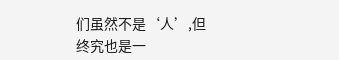们虽然不是‘人’,但终究也是一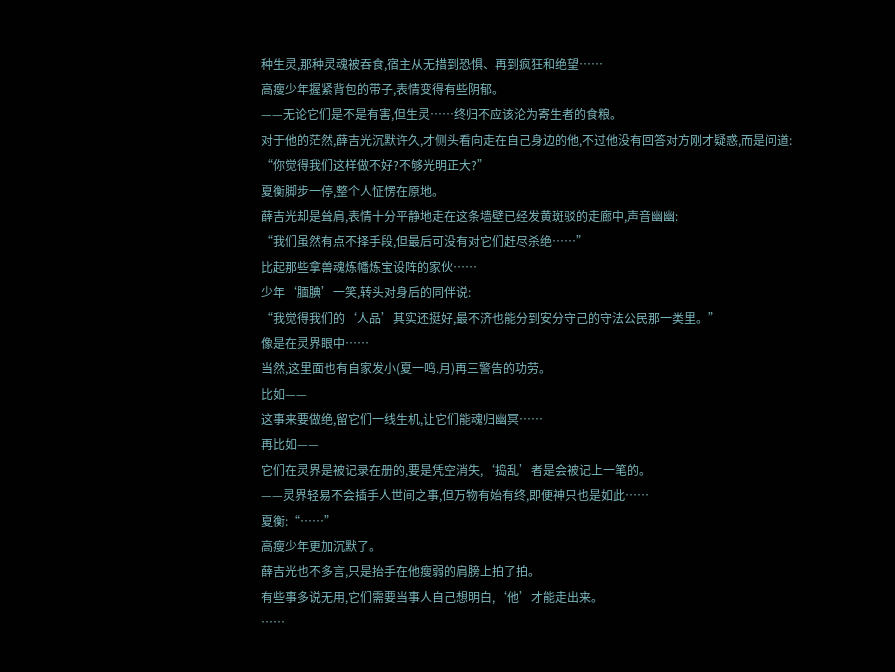种生灵,那种灵魂被吞食,宿主从无措到恐惧、再到疯狂和绝望……
高瘦少年握紧背包的带子,表情变得有些阴郁。
——无论它们是不是有害,但生灵……终归不应该沦为寄生者的食粮。
对于他的茫然,薛吉光沉默许久,才侧头看向走在自己身边的他,不过他没有回答对方刚才疑惑,而是问道:
“你觉得我们这样做不好?不够光明正大?”
夏衡脚步一停,整个人怔愣在原地。
薛吉光却是耸肩,表情十分平静地走在这条墙壁已经发黄斑驳的走廊中,声音幽幽:
“我们虽然有点不择手段,但最后可没有对它们赶尽杀绝……”
比起那些拿兽魂炼幡炼宝设阵的家伙……
少年‘腼腆’一笑,转头对身后的同伴说:
“我觉得我们的‘人品’其实还挺好,最不济也能分到安分守己的守法公民那一类里。”
像是在灵界眼中……
当然,这里面也有自家发小(夏一鸣.月)再三警告的功劳。
比如——
这事来要做绝,留它们一线生机,让它们能魂归幽冥……
再比如——
它们在灵界是被记录在册的,要是凭空消失,‘捣乱’者是会被记上一笔的。
——灵界轻易不会插手人世间之事,但万物有始有终,即便神只也是如此……
夏衡:“……”
高瘦少年更加沉默了。
薛吉光也不多言,只是抬手在他瘦弱的肩膀上拍了拍。
有些事多说无用,它们需要当事人自己想明白,‘他’才能走出来。
……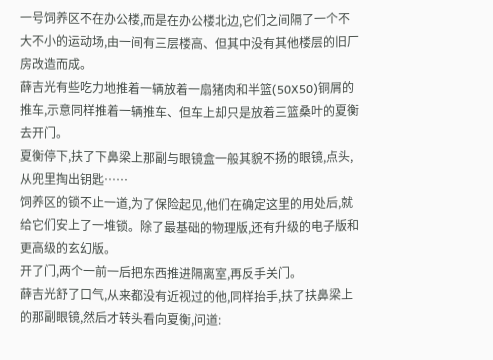一号饲养区不在办公楼,而是在办公楼北边,它们之间隔了一个不大不小的运动场,由一间有三层楼高、但其中没有其他楼层的旧厂房改造而成。
薛吉光有些吃力地推着一辆放着一扇猪肉和半篮(50X50)铜屑的推车,示意同样推着一辆推车、但车上却只是放着三篮桑叶的夏衡去开门。
夏衡停下,扶了下鼻梁上那副与眼镜盒一般其貌不扬的眼镜,点头,从兜里掏出钥匙……
饲养区的锁不止一道,为了保险起见,他们在确定这里的用处后,就给它们安上了一堆锁。除了最基础的物理版,还有升级的电子版和更高级的玄幻版。
开了门,两个一前一后把东西推进隔离室,再反手关门。
薛吉光舒了口气,从来都没有近视过的他,同样抬手,扶了扶鼻梁上的那副眼镜,然后才转头看向夏衡,问道: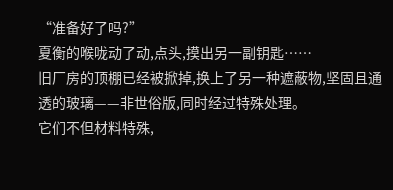“准备好了吗?”
夏衡的喉咙动了动,点头,摸出另一副钥匙……
旧厂房的顶棚已经被掀掉,换上了另一种遮蔽物,坚固且通透的玻璃——非世俗版,同时经过特殊处理。
它们不但材料特殊,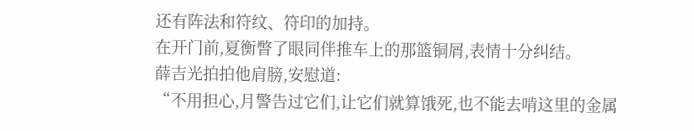还有阵法和符纹、符印的加持。
在开门前,夏衡瞥了眼同伴推车上的那篮铜屑,表情十分纠结。
薛吉光拍拍他肩膀,安慰道:
“不用担心,月警告过它们,让它们就算饿死,也不能去啃这里的金属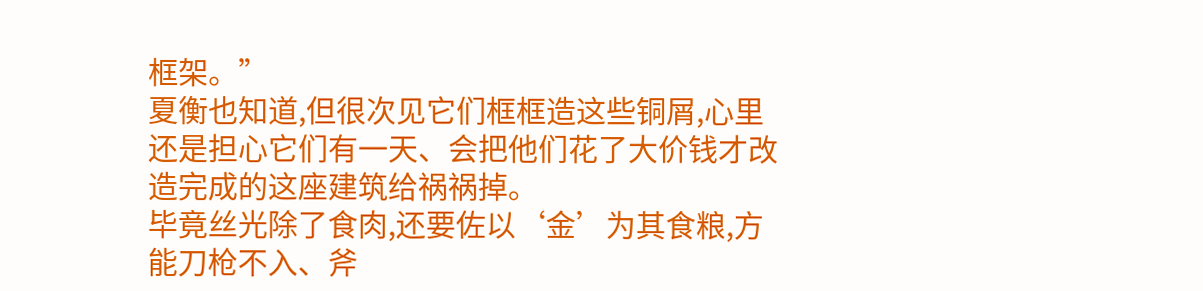框架。”
夏衡也知道,但很次见它们框框造这些铜屑,心里还是担心它们有一天、会把他们花了大价钱才改造完成的这座建筑给祸祸掉。
毕竟丝光除了食肉,还要佐以‘金’为其食粮,方能刀枪不入、斧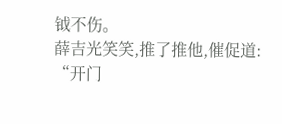钺不伤。
薛吉光笑笑,推了推他,催促道:
“开门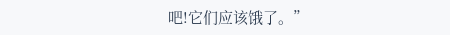吧!它们应该饿了。”